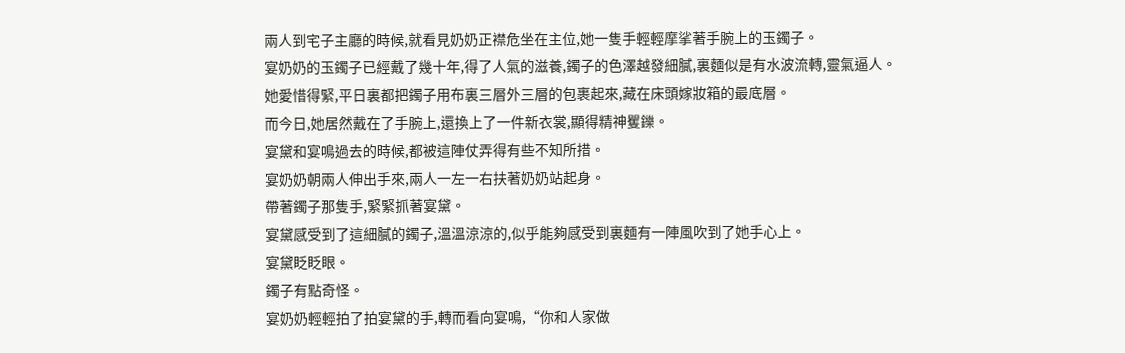兩人到宅子主廳的時候,就看見奶奶正襟危坐在主位,她一隻手輕輕摩挲著手腕上的玉鐲子。
宴奶奶的玉鐲子已經戴了幾十年,得了人氣的滋養,鐲子的色澤越發細膩,裏麵似是有水波流轉,靈氣逼人。
她愛惜得緊,平日裏都把鐲子用布裏三層外三層的包裹起來,藏在床頭嫁妝箱的最底層。
而今日,她居然戴在了手腕上,還換上了一件新衣裳,顯得精神矍鑠。
宴黛和宴鳴過去的時候,都被這陣仗弄得有些不知所措。
宴奶奶朝兩人伸出手來,兩人一左一右扶著奶奶站起身。
帶著鐲子那隻手,緊緊抓著宴黛。
宴黛感受到了這細膩的鐲子,溫溫涼涼的,似乎能夠感受到裏麵有一陣風吹到了她手心上。
宴黛眨眨眼。
鐲子有點奇怪。
宴奶奶輕輕拍了拍宴黛的手,轉而看向宴鳴,“你和人家做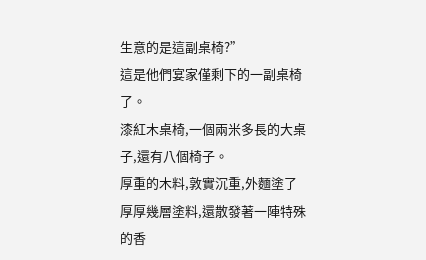生意的是這副桌椅?”
這是他們宴家僅剩下的一副桌椅了。
漆紅木桌椅,一個兩米多長的大桌子,還有八個椅子。
厚重的木料,敦實沉重,外麵塗了厚厚幾層塗料,還散發著一陣特殊的香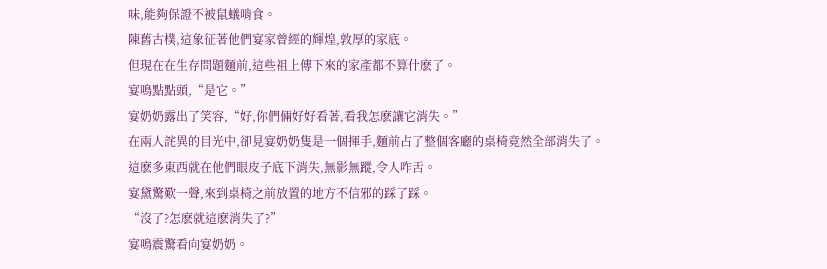味,能夠保證不被鼠蟻啃食。
陳舊古樸,這象征著他們宴家曾經的輝煌,敦厚的家底。
但現在在生存問題麵前,這些祖上傳下來的家產都不算什麽了。
宴鳴點點頭,“是它。”
宴奶奶露出了笑容,“好,你們倆好好看著,看我怎麽讓它消失。”
在兩人詫異的目光中,卻見宴奶奶隻是一個揮手,麵前占了整個客廳的桌椅竟然全部消失了。
這麽多東西就在他們眼皮子底下消失,無影無蹤,令人咋舌。
宴黛驚歎一聲,來到桌椅之前放置的地方不信邪的踩了踩。
“沒了?怎麽就這麽消失了?”
宴鳴震驚看向宴奶奶。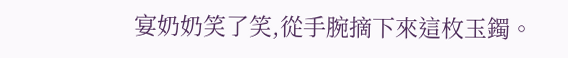宴奶奶笑了笑,從手腕摘下來這枚玉鐲。